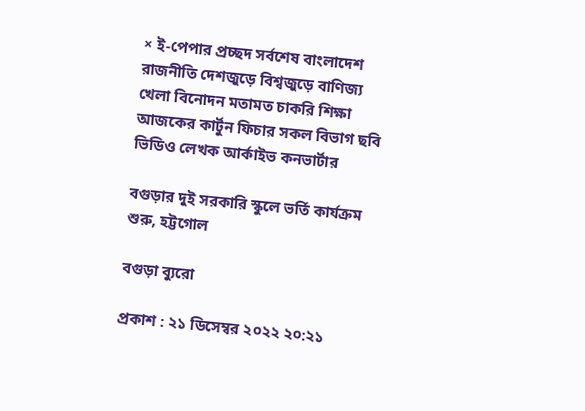× ই-পেপার প্রচ্ছদ সর্বশেষ বাংলাদেশ রাজনীতি দেশজুড়ে বিশ্বজুড়ে বাণিজ্য খেলা বিনোদন মতামত চাকরি শিক্ষা আজকের কার্টুন ফিচার সকল বিভাগ ছবি ভিডিও লেখক আর্কাইভ কনভার্টার

বগুড়ার দুই সরকারি স্কুলে ভর্তি কার্যক্রম শুরু, হট্টগোল

বগুড়া ব্যুরো

প্রকাশ : ২১ ডিসেম্বর ২০২২ ২০:২১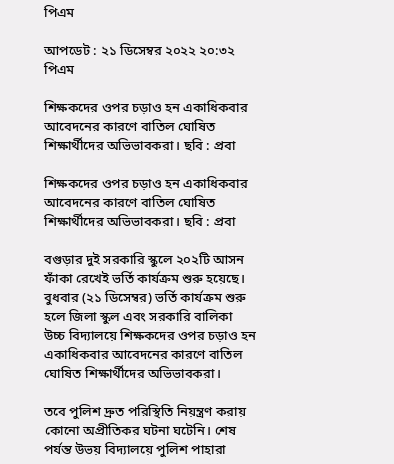পিএম

আপডেট : ২১ ডিসেম্বর ২০২২ ২০:৩২ পিএম

শিক্ষকদের ওপর চড়াও হন একাধিকবার আবেদনের কারণে বাতিল ঘোষিত শিক্ষার্থীদের অভিভাবকরা। ছবি : প্রবা

শিক্ষকদের ওপর চড়াও হন একাধিকবার আবেদনের কারণে বাতিল ঘোষিত শিক্ষার্থীদের অভিভাবকরা। ছবি : প্রবা

বগুড়ার দুই সরকারি স্কুলে ২০২টি আসন ফাঁকা রেখেই ভর্তি কার্যক্রম শুরু হয়েছে। বুধবার (২১ ডিসেম্বর) ভর্তি কার্যক্রম শুরু হলে জিলা স্কুল এবং সরকারি বালিকা উচ্চ বিদ্যালয়ে শিক্ষকদের ওপর চড়াও হন একাধিকবার আবেদনের কারণে বাতিল ঘোষিত শিক্ষার্থীদের অভিভাবকরা।

তবে পুলিশ দ্রুত পরিস্থিতি নিয়ন্ত্রণ করায় কোনো অপ্রীতিকর ঘটনা ঘটেনি। শেষ পর্যন্ত উভয় বিদ্যালয়ে পুলিশ পাহারা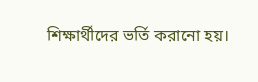শিক্ষার্থীদের ভর্তি করানো হয়।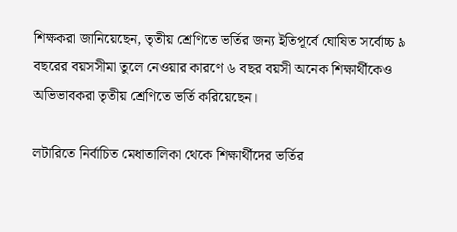শিক্ষকরা জানিয়েছেন, তৃতীয় শ্রেণিতে ভর্তির জন্য ইতিপূর্বে ঘোষিত সর্বোচ্চ ৯ বছরের বয়সসীমা তুলে নেওয়ার কারণে ৬ বছর বয়সী অনেক শিক্ষার্থীকেও অভিভাবকরা তৃতীয় শ্রেণিতে ভর্তি করিয়েছেন।

লটারিতে নির্বাচিত মেধাতালিকা থেকে শিক্ষার্থীদের ভর্তির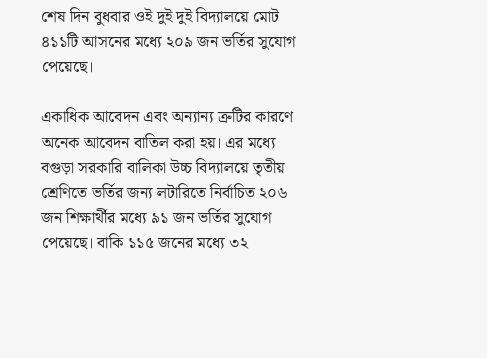শেষ দিন বুধবার ওই দুই দুই বিদ্যালয়ে মোট ৪১১টি আসনের মধ্যে ২০৯ জন ভর্তির সুযোগ পেয়েছে।

একাধিক আবেদন এবং অন্যান্য ত্রুটির কারণে অনেক আবেদন বাতিল করা হয়। এর মধ্যে বগুড়া সরকারি বালিকা উচ্চ বিদ্যালয়ে তৃতীয় শ্রেণিতে ভর্তির জন্য লটারিতে নির্বাচিত ২০৬ জন শিক্ষার্থীর মধ্যে ৯১ জন ভর্তির সুযোগ পেয়েছে। বাকি ১১৫ জনের মধ্যে ৩২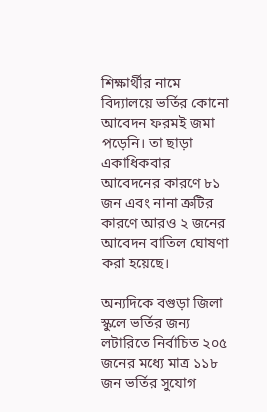শিক্ষার্থীর নামে বিদ্যালয়ে ভর্তির কোনো আবেদন ফরমই জমা পড়েনি। তা ছাড়া একাধিকবার আবেদনের কারণে ৮১ জন এবং নানা ত্রুটির কারণে আরও ২ জনের আবেদন বাতিল ঘোষণা করা হয়েছে।

অন্যদিকে বগুড়া জিলা স্কুলে ভর্তির জন্য লটারিতে নির্বাচিত ২০৫ জনের মধ্যে মাত্র ১১৮ জন ভর্তির সুযোগ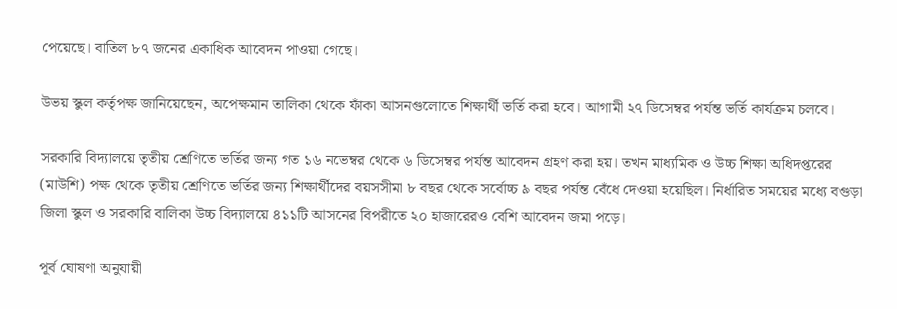পেয়েছে। বাতিল ৮৭ জনের একাধিক আবেদন পাওয়া গেছে।

উভয় স্কুল কর্তৃপক্ষ জানিয়েছেন, অপেক্ষমান তালিকা থেকে ফাঁকা আসনগুলোতে শিক্ষার্থী ভর্তি করা হবে। আগামী ২৭ ডিসেম্বর পর্যন্ত ভর্তি কার্যক্রম চলবে।

সরকারি বিদ্যালয়ে তৃতীয় শ্রেণিতে ভর্তির জন্য গত ১৬ নভেম্বর থেকে ৬ ডিসেম্বর পর্যন্ত আবেদন গ্রহণ করা হয়। তখন মাধ্যমিক ও উচ্চ শিক্ষা অধিদপ্তরের (মাউশি) পক্ষ থেকে তৃতীয় শ্রেণিতে ভর্তির জন্য শিক্ষার্থীদের বয়সসীমা ৮ বছর থেকে সর্বোচ্চ ৯ বছর পর্যন্ত বেঁধে দেওয়া হয়েছিল। নির্ধারিত সময়ের মধ্যে বগুড়া জিলা স্কুল ও সরকারি বালিকা উচ্চ বিদ্যালয়ে ৪১১টি আসনের বিপরীতে ২০ হাজারেরও বেশি আবেদন জমা পড়ে।

পূর্ব ঘোষণা অনুযায়ী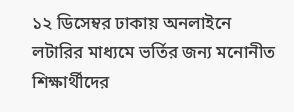১২ ডিসেম্বর ঢাকায় অনলাইনে লটারির মাধ্যমে ভর্তির জন্য মনোনীত শিক্ষার্থীদের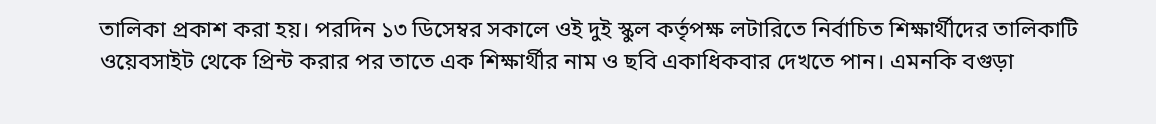তালিকা প্রকাশ করা হয়। পরদিন ১৩ ডিসেম্বর সকালে ওই দুই স্কুল কর্তৃপক্ষ লটারিতে নির্বাচিত শিক্ষার্থীদের তালিকাটি ওয়েবসাইট থেকে প্রিন্ট করার পর তাতে এক শিক্ষার্থীর নাম ও ছবি একাধিকবার দেখতে পান। এমনকি বগুড়া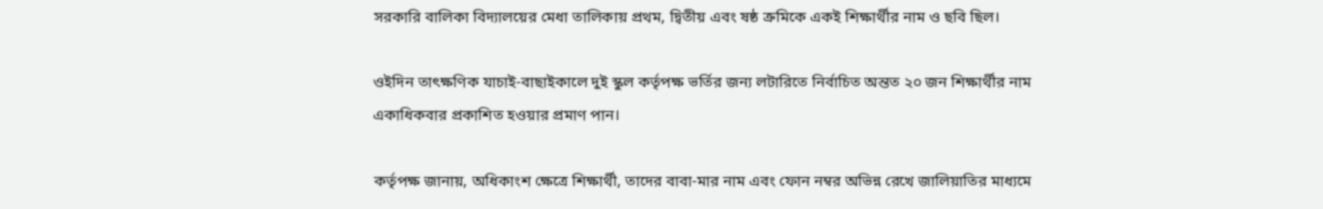সরকারি বালিকা বিদ্যালয়ের মেধা তালিকায় প্রথম, দ্বিতীয় এবং ষষ্ঠ ক্রমিকে একই শিক্ষার্থীর নাম ও ছবি ছিল।

ওইদিন তাৎক্ষণিক যাচাই-বাছাইকালে দুই স্কুল কর্তৃপক্ষ ভর্তির জন্য লটারিতে নির্বাচিত অন্তত ২০ জন শিক্ষার্থীর নাম একাধিকবার প্রকাশিত হওয়ার প্রমাণ পান।

কর্তৃপক্ষ জানায়, অধিকাংশ ক্ষেত্রে শিক্ষার্থী, তাদের বাবা-মার নাম এবং ফোন নম্বর অভিন্ন রেখে জালিয়াতির মাধ্যমে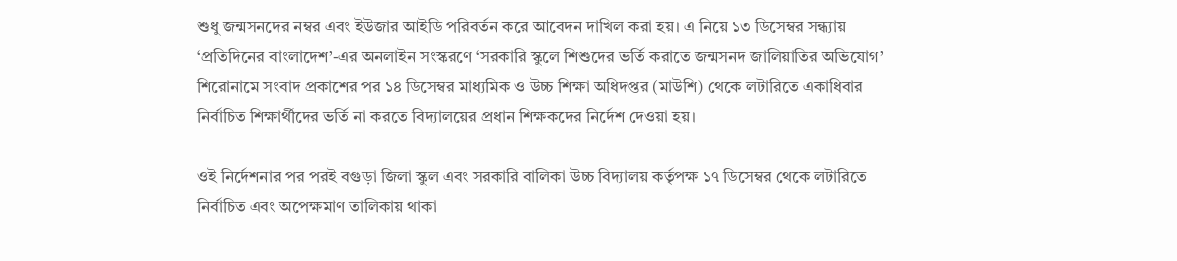শুধু জন্মসনদের নম্বর এবং ইউজার আইডি পরিবর্তন করে আবেদন দাখিল করা হয়। এ নিয়ে ১৩ ডিসেম্বর সন্ধ্যায় ‘প্রতিদিনের বাংলাদেশ’-এর অনলাইন সংস্করণে ‘সরকারি স্কুলে শিশুদের ভর্তি করাতে জন্মসনদ জালিয়াতির অভিযোগ’ শিরোনামে সংবাদ প্রকাশের পর ১৪ ডিসেম্বর মাধ্যমিক ও উচ্চ শিক্ষা অধিদপ্তর (মাউশি) থেকে লটারিতে একাধিবার নির্বাচিত শিক্ষার্থীদের ভর্তি না করতে বিদ্যালয়ের প্রধান শিক্ষকদের নির্দেশ দেওয়া হয়।

ওই নির্দেশনার পর পরই বগুড়া জিলা স্কুল এবং সরকারি বালিকা উচ্চ বিদ্যালয় কর্তৃপক্ষ ১৭ ডিসেম্বর থেকে লটারিতে নির্বাচিত এবং অপেক্ষমাণ তালিকায় থাকা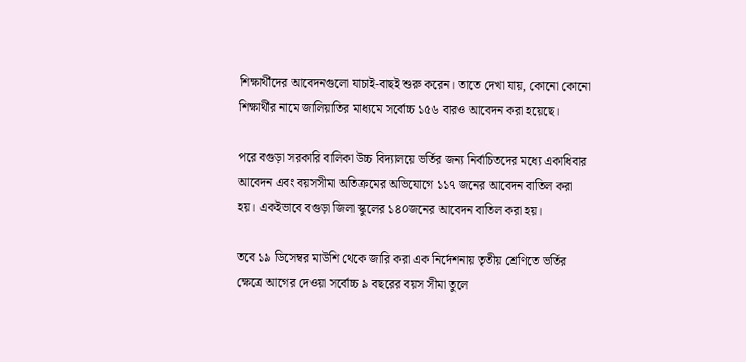শিক্ষার্থীদের আবেদনগুলো যাচাই-বাছই শুরু করেন। তাতে দেখা যায়, কোনো কোনো শিক্ষার্থীর নামে জালিয়াতির মাধ্যমে সর্বোচ্চ ১৫৬ বারও আবেদন করা হয়েছে।

পরে বগুড়া সরকারি বালিকা উচ্চ বিদ্যালয়ে ভর্তির জন্য নির্বাচিতদের মধ্যে একাধিবার আবেদন এবং বয়সসীমা অতিক্রমের অভিযোগে ১১৭ জনের আবেদন বাতিল করা হয়। একইভাবে বগুড়া জিলা স্কুলের ১৪০জনের আবেদন বাতিল করা হয়।

তবে ১৯ ডিসেম্বর মাউশি থেকে জারি করা এক নির্দেশনায় তৃতীয় শ্রেণিতে ভর্তির ক্ষেত্রে আগের দেওয়া সর্বোচ্চ ৯ বছরের বয়স সীমা তুলে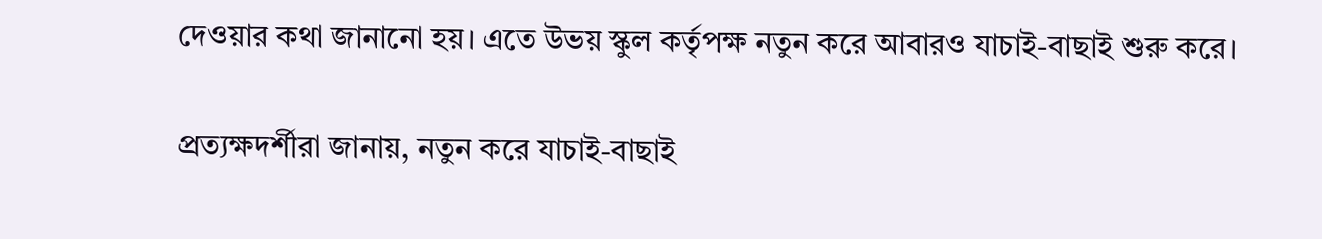দেওয়ার কথা জানানো হয়। এতে উভয় স্কুল কর্তৃপক্ষ নতুন করে আবারও যাচাই-বাছাই শুরু করে।

প্রত্যক্ষদর্শীরা জানায়, নতুন করে যাচাই-বাছাই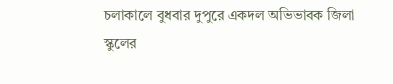চলাকালে বুধবার দুপুরে একদল অভিভাবক জিলা স্কুলের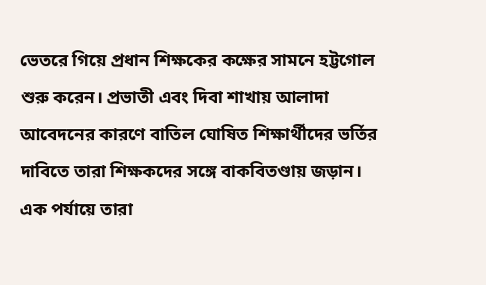ভেতরে গিয়ে প্রধান শিক্ষকের কক্ষের সামনে হট্টগোল শুরু করেন। প্রভাতী এবং দিবা শাখায় আলাদা আবেদনের কারণে বাতিল ঘোষিত শিক্ষার্থীদের ভর্তির দাবিতে তারা শিক্ষকদের সঙ্গে বাকবিতণ্ডায় জড়ান। এক পর্যায়ে তারা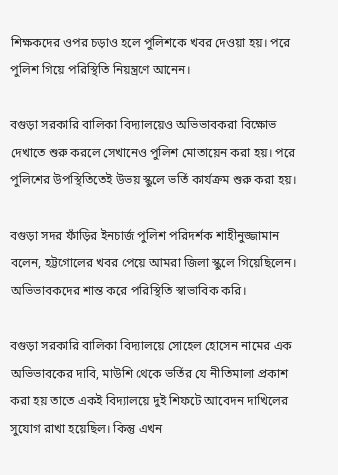শিক্ষকদের ওপর চড়াও হলে পুলিশকে খবর দেওয়া হয়। পরে পুলিশ গিয়ে পরিস্থিতি নিয়ন্ত্রণে আনেন।

বগুড়া সরকারি বালিকা বিদ্যালয়েও অভিভাবকরা বিক্ষোভ দেখাতে শুরু করলে সেখানেও পুলিশ মোতায়েন করা হয়। পরে পুলিশের উপস্থিতিতেই উভয় স্কুলে ভর্তি কার্যক্রম শুরু করা হয়।

বগুড়া সদর ফাঁড়ির ইনচার্জ পুলিশ পরিদর্শক শাহীনুজ্জামান বলেন, হট্টগোলের খবর পেয়ে আমরা জিলা স্কুলে গিয়েছিলেন। অভিভাবকদের শান্ত করে পরিস্থিতি স্বাভাবিক করি।

বগুড়া সরকারি বালিকা বিদ্যালয়ে সোহেল হোসেন নামের এক অভিভাবকের দাবি, মাউশি থেকে ভর্তির যে নীতিমালা প্রকাশ করা হয় তাতে একই বিদ্যালয়ে দুই শিফটে আবেদন দাখিলের সুযোগ রাখা হয়েছিল। কিন্তু এখন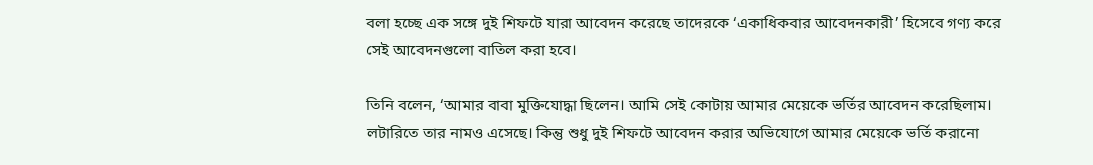বলা হচ্ছে এক সঙ্গে দুই শিফটে যারা আবেদন করেছে তাদেরকে ‘একাধিকবার আবেদনকারী’ হিসেবে গণ্য করে সেই আবেদনগুলো বাতিল করা হবে।

তিনি বলেন, ‘আমার বাবা মুক্তিযোদ্ধা ছিলেন। আমি সেই কোটায় আমার মেয়েকে ভর্তির আবেদন করেছিলাম। লটারিতে তার নামও এসেছে। কিন্তু শুধু দুই শিফটে আবেদন করার অভিযোগে আমার মেয়েকে ভর্তি করানো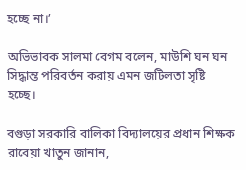হচ্ছে না।’

অভিভাবক সালমা বেগম বলেন, মাউশি ঘন ঘন সিদ্ধান্ত পরিবর্তন করায় এমন জটিলতা সৃষ্টি হচ্ছে।

বগুড়া সরকারি বালিকা বিদ্যালয়ের প্রধান শিক্ষক রাবেয়া খাতুন জানান,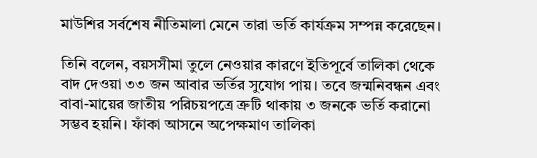মাউশির সর্বশেষ নীতিমালা মেনে তারা ভর্তি কার্যক্রম সম্পন্ন করেছেন।

তিনি বলেন, বয়সসীমা তুলে নেওয়ার কারণে ইতিপূর্বে তালিকা থেকে বাদ দেওয়া ৩৩ জন আবার ভর্তির সুযোগ পায়। তবে জন্মনিবন্ধন এবং বাবা-মায়ের জাতীয় পরিচয়পত্রে ত্রুটি থাকায় ৩ জনকে ভর্তি করানো সম্ভব হয়নি। ফাঁকা আসনে অপেক্ষমাণ তালিকা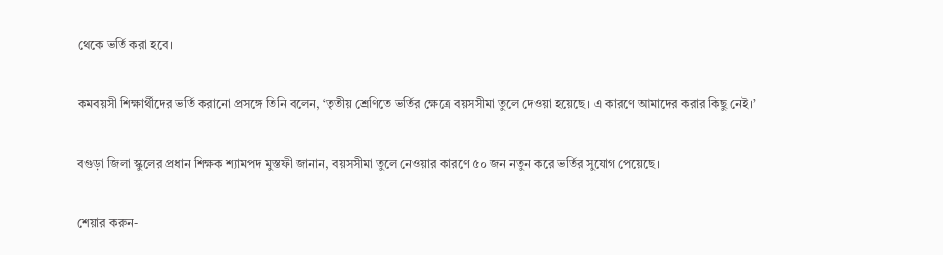থেকে ভর্তি করা হবে।

কমবয়সী শিক্ষার্থীদের ভর্তি করানো প্রসঙ্গে তিনি বলেন, ‘তৃতীয় শ্রেণিতে ভর্তির ক্ষেত্রে বয়সসীমা তুলে দেওয়া হয়েছে। এ কারণে আমাদের করার কিছু নেই।’

বগুড়া জিলা স্কুলের প্রধান শিক্ষক শ্যামপদ মুস্তফী জানান, বয়সসীমা তুলে নেওয়ার কারণে ৫০ জন নতুন করে ভর্তির সুযোগ পেয়েছে।

শেয়ার করুন-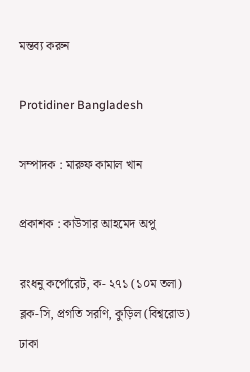মন্তব্য করুন

Protidiner Bangladesh

সম্পাদক : মারুফ কামাল খান

প্রকাশক : কাউসার আহমেদ অপু

রংধনু কর্পোরেট, ক- ২৭১ (১০ম তলা) ব্লক-সি, প্রগতি সরণি, কুড়িল (বিশ্বরোড) ঢাকা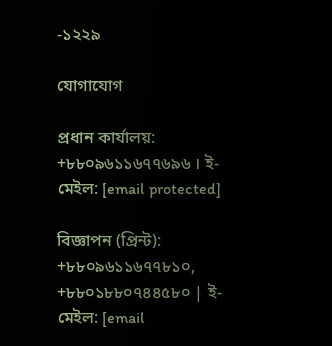-১২২৯

যোগাযোগ

প্রধান কার্যালয়: +৮৮০৯৬১১৬৭৭৬৯৬ । ই-মেইল: [email protected]

বিজ্ঞাপন (প্রিন্ট): +৮৮০৯৬১১৬৭৭৮১০, +৮৮০১৮৮০৭৪৪৫৮০ | ই-মেইল: [email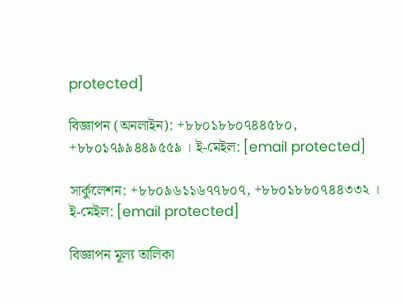protected]

বিজ্ঞাপন (অনলাইন): +৮৮০১৮৮০৭৪৪৫৮০, +৮৮০১৭৯৯৪৪৯৫৫৯ । ই-মেইল: [email protected]

সার্কুলেশন: +৮৮০৯৬১১৬৭৭৮০৭, +৮৮০১৮৮০৭৪৪৩৩২ । ই-মেইল: [email protected]

বিজ্ঞাপন মূল্য তালিকা